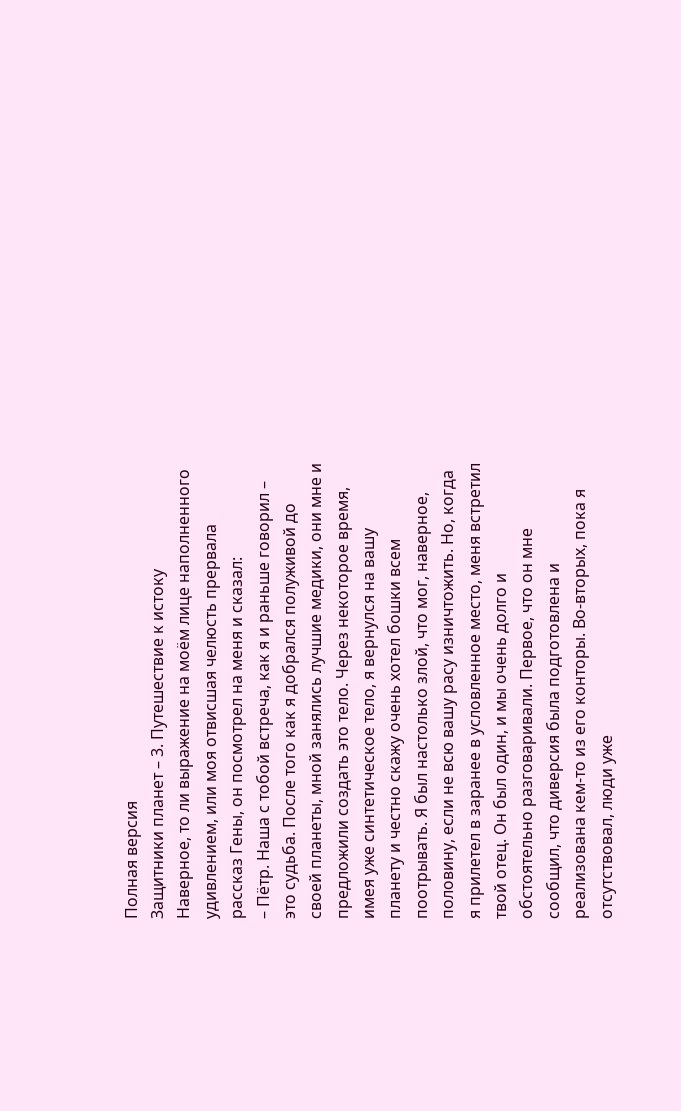Полная версия
Защитники планет – 3. Путешествие к истоку
Наверное, то ли выражение на моём лице наполненного удивлением, или моя отвисшая челюсть прервала рассказ Гены, он посмотрел на меня и сказал:
– Пётр. Наша с тобой встреча, как я и раньше говорил – это судьба. После того как я добрался полуживой до своей планеты, мной занялись лучшие медики, они мне и предложили создать это тело. Через некоторое время, имея уже синтетическое тело, я вернулся на вашу планету и честно скажу очень хотел бошки всем поотрывать. Я был настолько злой, что мог, наверное, половину, если не всю вашу расу изничтожить. Но, когда я прилетел в заранее в условленное место, меня встретил твой отец. Он был один, и мы очень долго и обстоятельно разговаривали. Первое, что он мне сообщил, что диверсия была подготовлена и реализована кем-то из его конторы. Во-вторых, пока я отсутствовал, люди уже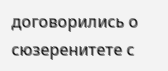договорились о сюзеренитете с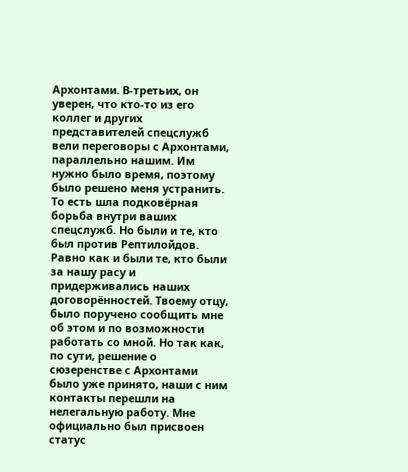Архонтами. В-третьих, он уверен, что кто-то из его коллег и других представителей спецслужб вели переговоры с Архонтами, параллельно нашим. Им нужно было время, поэтому было решено меня устранить. То есть шла подковёрная борьба внутри ваших спецслужб. Но были и те, кто был против Рептилойдов. Равно как и были те, кто были за нашу расу и придерживались наших договорённостей. Твоему отцу, было поручено сообщить мне об этом и по возможности работать со мной. Но так как, по сути, решение о сюзеренстве с Архонтами было уже принято, наши с ним контакты перешли на нелегальную работу. Мне официально был присвоен статус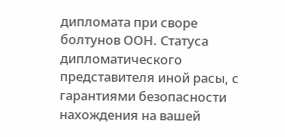дипломата при своре болтунов ООН. Статуса дипломатического представителя иной расы, с гарантиями безопасности нахождения на вашей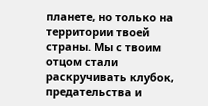планете, но только на территории твоей страны. Мы с твоим отцом стали раскручивать клубок, предательства и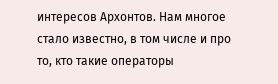интересов Архонтов. Нам многое стало известно, в том числе и про то, кто такие операторы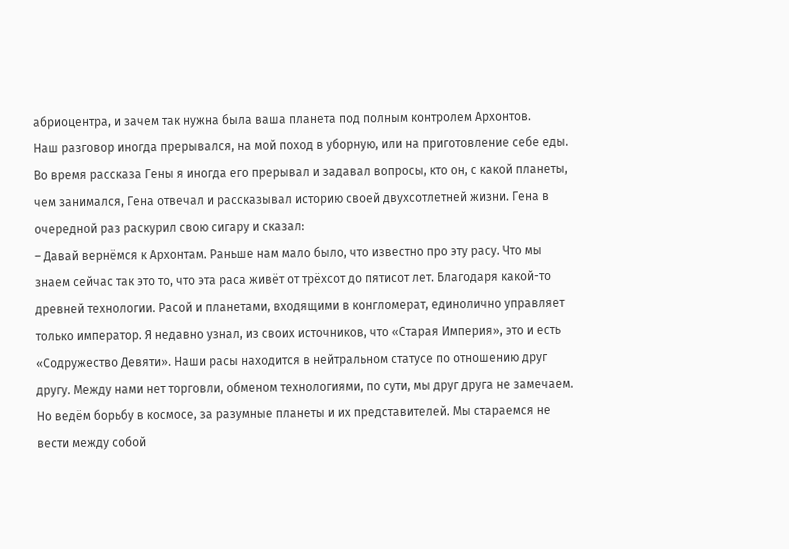абриоцентра, и зачем так нужна была ваша планета под полным контролем Архонтов.
Наш разговор иногда прерывался, на мой поход в уборную, или на приготовление себе еды. Во время рассказа Гены я иногда его прерывал и задавал вопросы, кто он, с какой планеты, чем занимался, Гена отвечал и рассказывал историю своей двухсотлетней жизни. Гена в очередной раз раскурил свою сигару и сказал:
– Давай вернёмся к Архонтам. Раньше нам мало было, что известно про эту расу. Что мы знаем сейчас так это то, что эта раса живёт от трёхсот до пятисот лет. Благодаря какой-то древней технологии. Расой и планетами, входящими в конгломерат, единолично управляет только император. Я недавно узнал, из своих источников, что «Старая Империя», это и есть «Содружество Девяти». Наши расы находится в нейтральном статусе по отношению друг другу. Между нами нет торговли, обменом технологиями, по сути, мы друг друга не замечаем. Но ведём борьбу в космосе, за разумные планеты и их представителей. Мы стараемся не вести между собой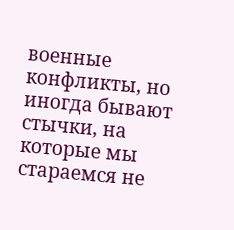военные конфликты, но иногда бывают стычки, на которые мы стараемся не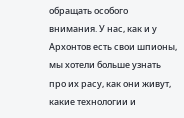обращать особого внимания. У нас, как и у Архонтов есть свои шпионы, мы хотели больше узнать про их расу, как они живут, какие технологии и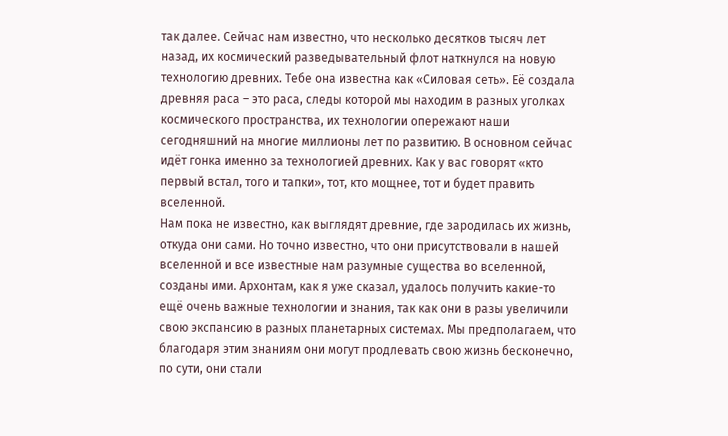так далее. Сейчас нам известно, что несколько десятков тысяч лет назад, их космический разведывательный флот наткнулся на новую технологию древних. Тебе она известна как «Силовая сеть». Её создала древняя раса – это раса, следы которой мы находим в разных уголках космического пространства, их технологии опережают наши сегодняшний на многие миллионы лет по развитию. В основном сейчас идёт гонка именно за технологией древних. Как у вас говорят «кто первый встал, того и тапки», тот, кто мощнее, тот и будет править вселенной.
Нам пока не известно, как выглядят древние, где зародилась их жизнь, откуда они сами. Но точно известно, что они присутствовали в нашей вселенной и все известные нам разумные существа во вселенной, созданы ими. Архонтам, как я уже сказал, удалось получить какие-то ещё очень важные технологии и знания, так как они в разы увеличили свою экспансию в разных планетарных системах. Мы предполагаем, что благодаря этим знаниям они могут продлевать свою жизнь бесконечно, по сути, они стали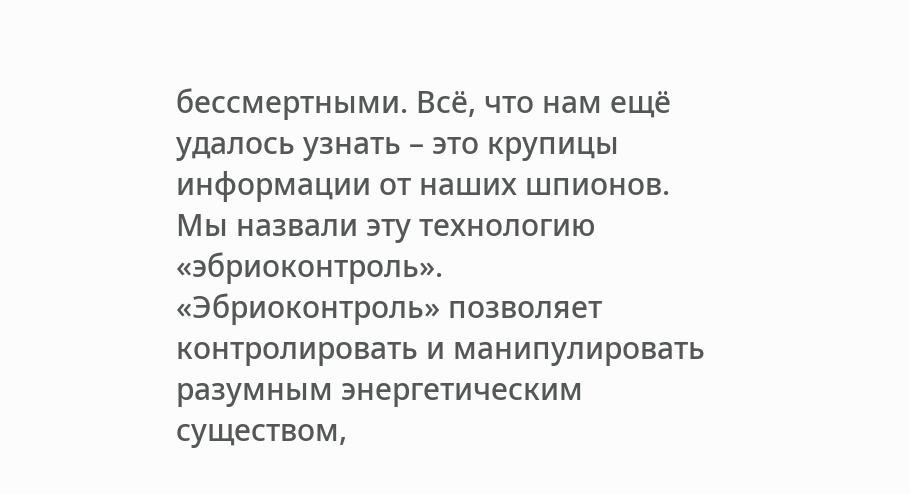бессмертными. Всё, что нам ещё удалось узнать – это крупицы информации от наших шпионов. Мы назвали эту технологию «эбриоконтроль».
«Эбриоконтроль» позволяет контролировать и манипулировать разумным энергетическим существом,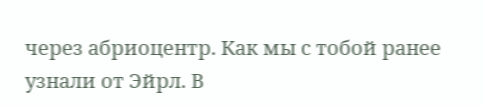через абриоцентр. Как мы с тобой ранее узнали от Эйрл. В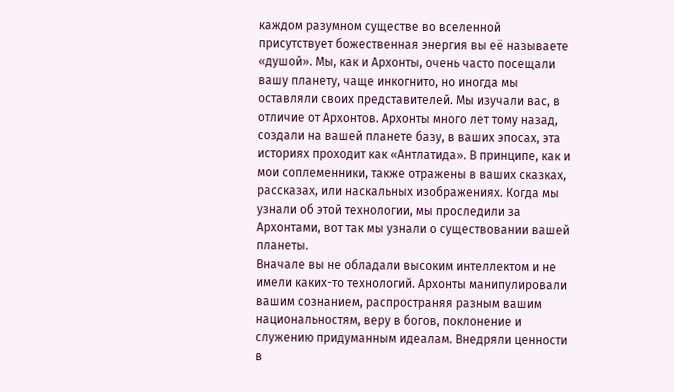каждом разумном существе во вселенной присутствует божественная энергия вы её называете «душой». Мы, как и Архонты, очень часто посещали вашу планету, чаще инкогнито, но иногда мы оставляли своих представителей. Мы изучали вас, в отличие от Архонтов. Архонты много лет тому назад, создали на вашей планете базу, в ваших эпосах, эта историях проходит как «Антлатида». В принципе, как и мои соплеменники, также отражены в ваших сказках, рассказах, или наскальных изображениях. Когда мы узнали об этой технологии, мы проследили за Архонтами, вот так мы узнали о существовании вашей планеты.
Вначале вы не обладали высоким интеллектом и не имели каких-то технологий. Архонты манипулировали вашим сознанием, распространяя разным вашим национальностям, веру в богов, поклонение и служению придуманным идеалам. Внедряли ценности в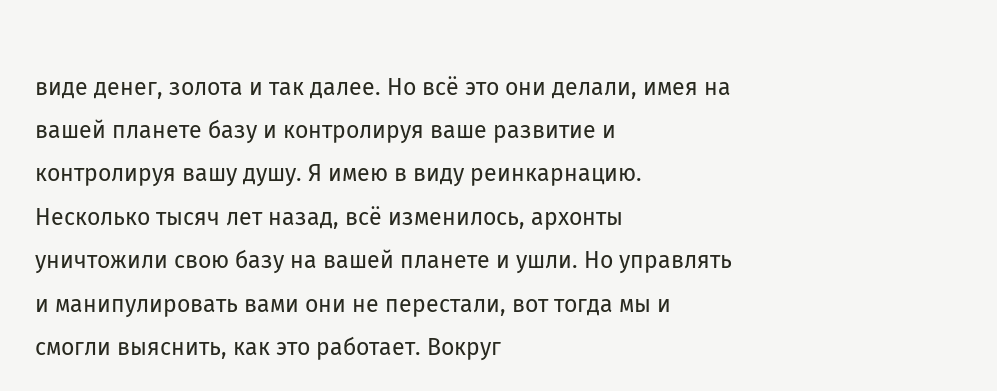виде денег, золота и так далее. Но всё это они делали, имея на вашей планете базу и контролируя ваше развитие и контролируя вашу душу. Я имею в виду реинкарнацию. Несколько тысяч лет назад, всё изменилось, архонты уничтожили свою базу на вашей планете и ушли. Но управлять и манипулировать вами они не перестали, вот тогда мы и смогли выяснить, как это работает. Вокруг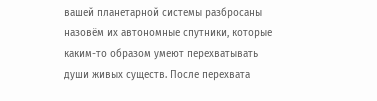вашей планетарной системы разбросаны назовём их автономные спутники, которые каким-то образом умеют перехватывать души живых существ. После перехвата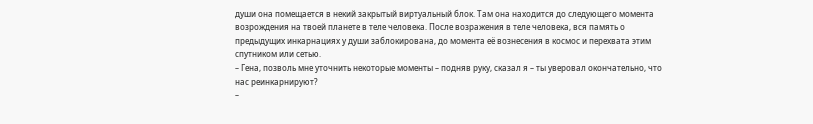души она помещается в некий закрытый виртуальный блок. Там она находится до следующего момента возрождения на твоей планете в теле человека. После возражения в теле человека, вся память о предыдущих инкарнациях у души заблокирована, до момента её вознесения в космос и перехвата этим спутником или сетью.
– Гена, позволь мне уточнить некоторые моменты – подняв руку, сказал я – ты уверовал окончательно, что нас реинкарнируют?
–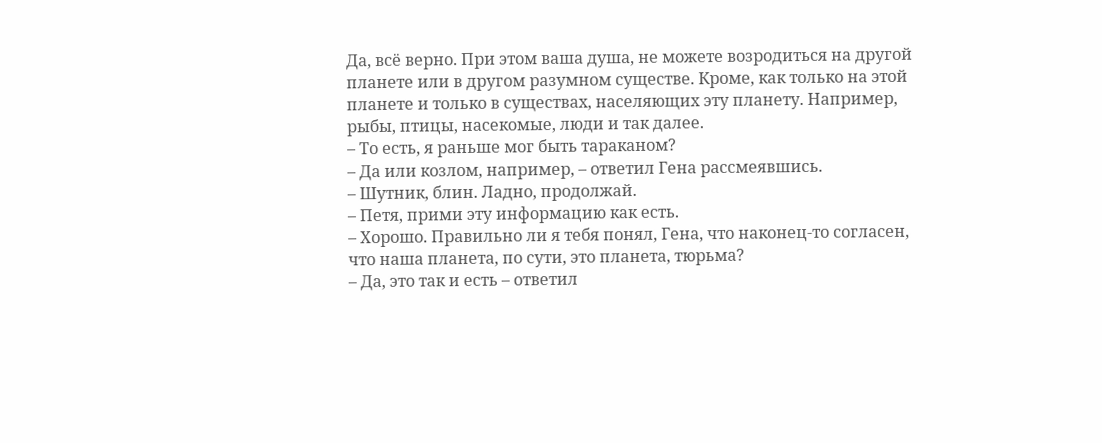Да, всё верно. При этом ваша душа, не можете возродиться на другой планете или в другом разумном существе. Кроме, как только на этой планете и только в существах, населяющих эту планету. Например, рыбы, птицы, насекомые, люди и так далее.
– То есть, я раньше мог быть тараканом?
– Да или козлом, например, – ответил Гена рассмеявшись.
– Шутник, блин. Ладно, продолжай.
– Петя, прими эту информацию как есть.
– Хорошо. Правильно ли я тебя понял, Гена, что наконец-то согласен, что наша планета, по сути, это планета, тюрьма?
– Да, это так и есть – ответил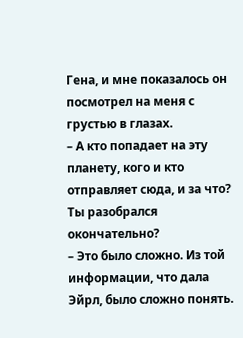Гена, и мне показалось он посмотрел на меня с грустью в глазах.
– А кто попадает на эту планету, кого и кто отправляет сюда, и за что? Ты разобрался окончательно?
– Это было сложно. Из той информации, что дала Эйрл, было сложно понять.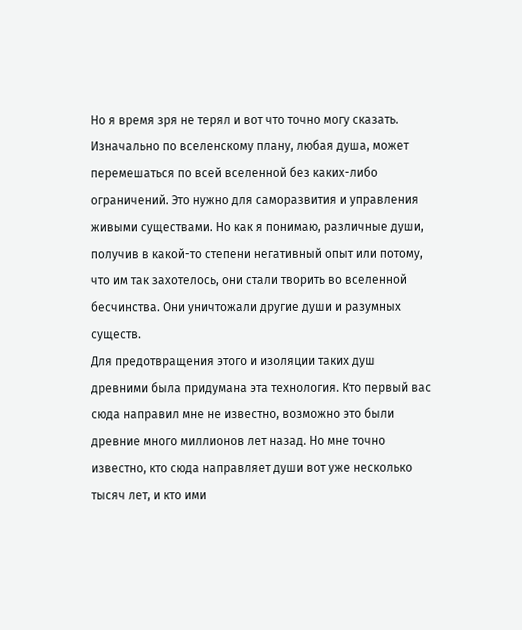Но я время зря не терял и вот что точно могу сказать. Изначально по вселенскому плану, любая душа, может перемешаться по всей вселенной без каких-либо ограничений. Это нужно для саморазвития и управления живыми существами. Но как я понимаю, различные души, получив в какой-то степени негативный опыт или потому, что им так захотелось, они стали творить во вселенной бесчинства. Они уничтожали другие души и разумных существ.
Для предотвращения этого и изоляции таких душ древними была придумана эта технология. Кто первый вас сюда направил мне не известно, возможно это были древние много миллионов лет назад. Но мне точно известно, кто сюда направляет души вот уже несколько тысяч лет, и кто ими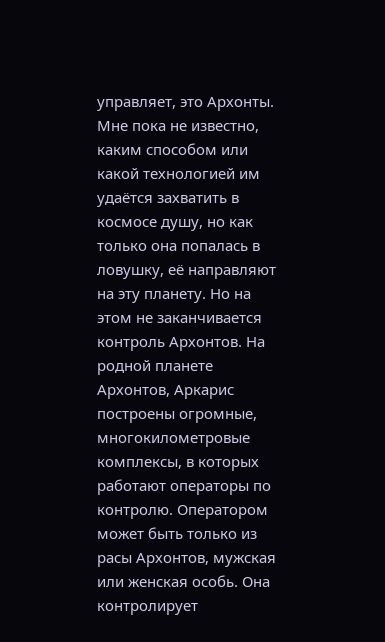управляет, это Архонты. Мне пока не известно, каким способом или какой технологией им удаётся захватить в космосе душу, но как только она попалась в ловушку, её направляют на эту планету. Но на этом не заканчивается контроль Архонтов. На родной планете Архонтов, Аркарис построены огромные, многокилометровые комплексы, в которых работают операторы по контролю. Оператором может быть только из расы Архонтов, мужская или женская особь. Она контролирует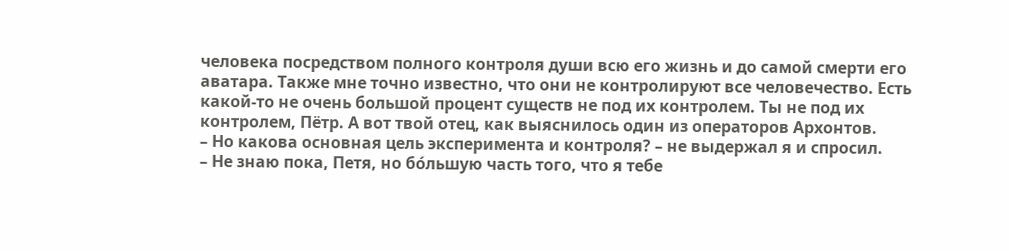человека посредством полного контроля души всю его жизнь и до самой смерти его аватара. Также мне точно известно, что они не контролируют все человечество. Есть какой-то не очень большой процент существ не под их контролем. Ты не под их контролем, Пётр. А вот твой отец, как выяснилось один из операторов Архонтов.
– Но какова основная цель эксперимента и контроля? – не выдержал я и спросил.
– Не знаю пока, Петя, но бо́льшую часть того, что я тебе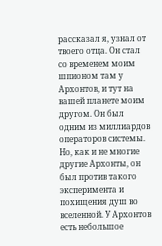рассказал я, узнал от твоего отца. Он стал со временем моим шпионом там у Архонтов, и тут на вашей планете моим другом. Он был одним из миллиардов операторов системы. Но, как и не многие другие Архонты, он был против такого эксперимента и похищения душ во вселенной. У Архонтов есть небольшое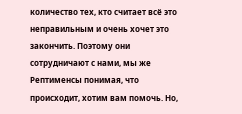количество тех, кто считает всё это неправильным и очень хочет это закончить. Поэтому они сотрудничают с нами, мы же Рептименсы понимая, что происходит, хотим вам помочь. Но,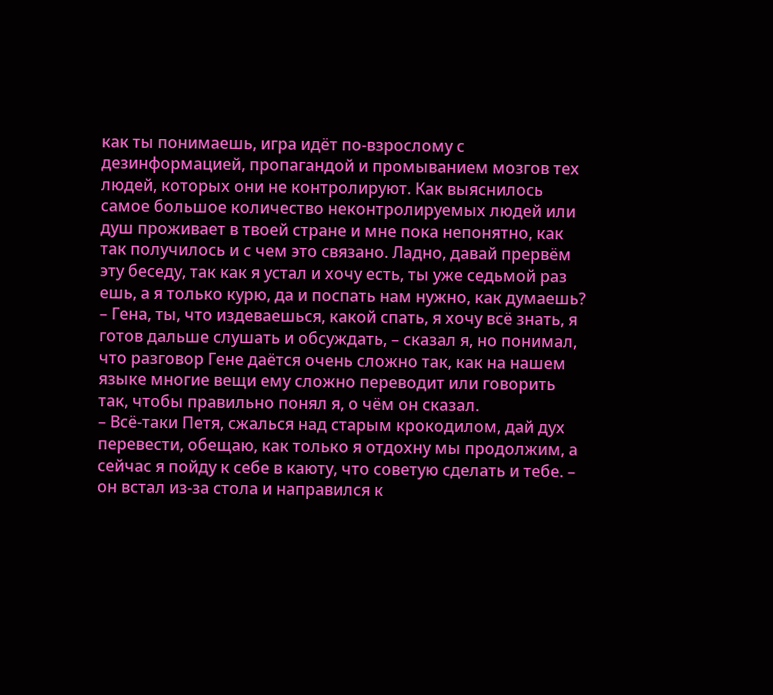как ты понимаешь, игра идёт по-взрослому с дезинформацией, пропагандой и промыванием мозгов тех людей, которых они не контролируют. Как выяснилось самое большое количество неконтролируемых людей или душ проживает в твоей стране и мне пока непонятно, как так получилось и с чем это связано. Ладно, давай прервём эту беседу, так как я устал и хочу есть, ты уже седьмой раз ешь, а я только курю, да и поспать нам нужно, как думаешь?
– Гена, ты, что издеваешься, какой спать, я хочу всё знать, я готов дальше слушать и обсуждать, – сказал я, но понимал, что разговор Гене даётся очень сложно так, как на нашем языке многие вещи ему сложно переводит или говорить так, чтобы правильно понял я, о чём он сказал.
– Всё-таки Петя, сжалься над старым крокодилом, дай дух перевести, обещаю, как только я отдохну мы продолжим, а сейчас я пойду к себе в каюту, что советую сделать и тебе. – он встал из-за стола и направился к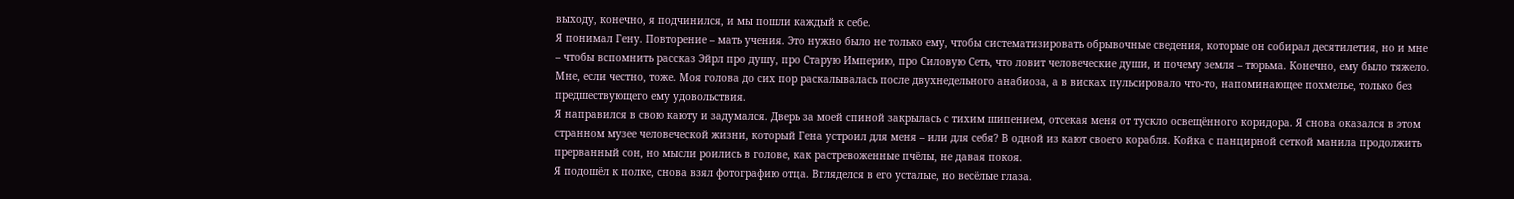выходу, конечно, я подчинился, и мы пошли каждый к себе.
Я понимал Гену. Повторение – мать учения. Это нужно было не только ему, чтобы систематизировать обрывочные сведения, которые он собирал десятилетия, но и мне – чтобы вспомнить рассказ Эйрл про душу, про Старую Империю, про Силовую Сеть, что ловит человеческие души, и почему земля – тюрьма. Конечно, ему было тяжело. Мне, если честно, тоже. Моя голова до сих пор раскалывалась после двухнедельного анабиоза, а в висках пульсировало что-то, напоминающее похмелье, только без предшествующего ему удовольствия.
Я направился в свою каюту и задумался. Дверь за моей спиной закрылась с тихим шипением, отсекая меня от тускло освещённого коридора. Я снова оказался в этом странном музее человеческой жизни, который Гена устроил для меня – или для себя? В одной из кают своего корабля. Койка с панцирной сеткой манила продолжить прерванный сон, но мысли роились в голове, как растревоженные пчёлы, не давая покоя.
Я подошёл к полке, снова взял фотографию отца. Вгляделся в его усталые, но весёлые глаза.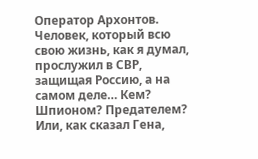Оператор Архонтов. Человек, который всю свою жизнь, как я думал, прослужил в СВР, защищая Россию, а на самом деле… Кем? Шпионом? Предателем? Или, как сказал Гена,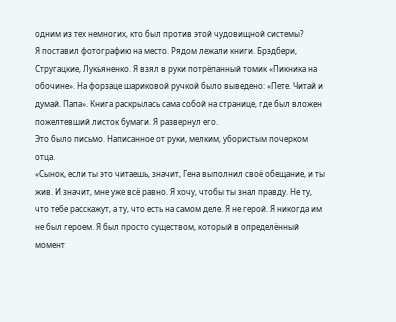одним из тех немногих, кто был против этой чудовищной системы?
Я поставил фотографию на место. Рядом лежали книги. Брэдбери, Стругацкие, Лукьяненко. Я взял в руки потрёпанный томик «Пикника на обочине». На форзаце шариковой ручкой было выведено: «Пете. Читай и думай. Папа». Книга раскрылась сама собой на странице, где был вложен пожелтевший листок бумаги. Я развернул его.
Это было письмо. Написанное от руки, мелким, убористым почерком отца.
«Сынок, если ты это читаешь, значит, Гена выполнил своё обещание, и ты жив. И значит, мне уже всё равно. Я хочу, чтобы ты знал правду. Не ту, что тебе расскажут, а ту, что есть на самом деле. Я не герой. Я никогда им не был героем. Я был просто существом, который в определённый момент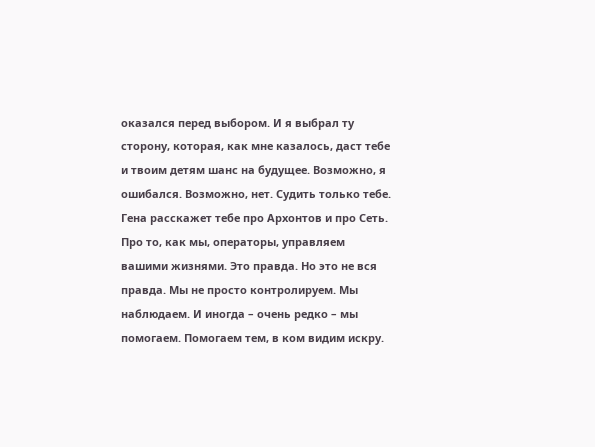оказался перед выбором. И я выбрал ту сторону, которая, как мне казалось, даст тебе и твоим детям шанс на будущее. Возможно, я ошибался. Возможно, нет. Судить только тебе. Гена расскажет тебе про Архонтов и про Сеть. Про то, как мы, операторы, управляем вашими жизнями. Это правда. Но это не вся правда. Мы не просто контролируем. Мы наблюдаем. И иногда – очень редко – мы помогаем. Помогаем тем, в ком видим искру.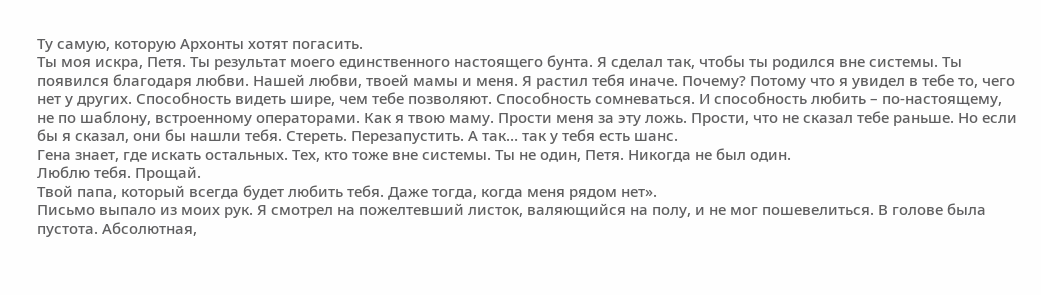Ту самую, которую Архонты хотят погасить.
Ты моя искра, Петя. Ты результат моего единственного настоящего бунта. Я сделал так, чтобы ты родился вне системы. Ты появился благодаря любви. Нашей любви, твоей мамы и меня. Я растил тебя иначе. Почему? Потому что я увидел в тебе то, чего нет у других. Способность видеть шире, чем тебе позволяют. Способность сомневаться. И способность любить – по-настоящему, не по шаблону, встроенному операторами. Как я твою маму. Прости меня за эту ложь. Прости, что не сказал тебе раньше. Но если бы я сказал, они бы нашли тебя. Стереть. Перезапустить. А так… так у тебя есть шанс.
Гена знает, где искать остальных. Тех, кто тоже вне системы. Ты не один, Петя. Никогда не был один.
Люблю тебя. Прощай.
Твой папа, который всегда будет любить тебя. Даже тогда, когда меня рядом нет».
Письмо выпало из моих рук. Я смотрел на пожелтевший листок, валяющийся на полу, и не мог пошевелиться. В голове была пустота. Абсолютная,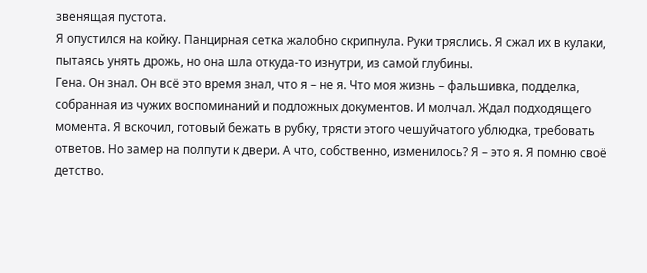звенящая пустота.
Я опустился на койку. Панцирная сетка жалобно скрипнула. Руки тряслись. Я сжал их в кулаки, пытаясь унять дрожь, но она шла откуда-то изнутри, из самой глубины.
Гена. Он знал. Он всё это время знал, что я – не я. Что моя жизнь – фальшивка, подделка, собранная из чужих воспоминаний и подложных документов. И молчал. Ждал подходящего момента. Я вскочил, готовый бежать в рубку, трясти этого чешуйчатого ублюдка, требовать ответов. Но замер на полпути к двери. А что, собственно, изменилось? Я – это я. Я помню своё детство.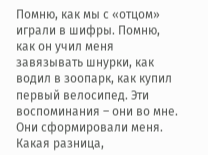Помню, как мы с «отцом» играли в шифры. Помню, как он учил меня завязывать шнурки, как водил в зоопарк, как купил первый велосипед. Эти воспоминания – они во мне. Они сформировали меня. Какая разница,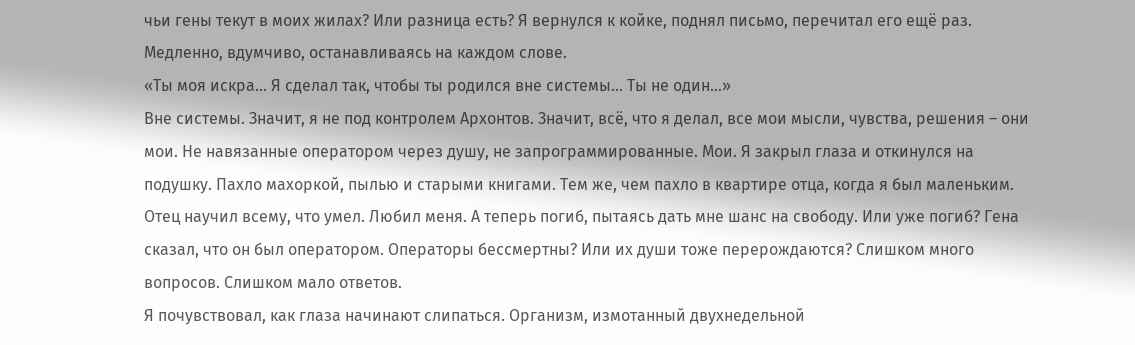чьи гены текут в моих жилах? Или разница есть? Я вернулся к койке, поднял письмо, перечитал его ещё раз. Медленно, вдумчиво, останавливаясь на каждом слове.
«Ты моя искра… Я сделал так, чтобы ты родился вне системы… Ты не один…»
Вне системы. Значит, я не под контролем Архонтов. Значит, всё, что я делал, все мои мысли, чувства, решения – они мои. Не навязанные оператором через душу, не запрограммированные. Мои. Я закрыл глаза и откинулся на подушку. Пахло махоркой, пылью и старыми книгами. Тем же, чем пахло в квартире отца, когда я был маленьким.
Отец научил всему, что умел. Любил меня. А теперь погиб, пытаясь дать мне шанс на свободу. Или уже погиб? Гена сказал, что он был оператором. Операторы бессмертны? Или их души тоже перерождаются? Слишком много вопросов. Слишком мало ответов.
Я почувствовал, как глаза начинают слипаться. Организм, измотанный двухнедельной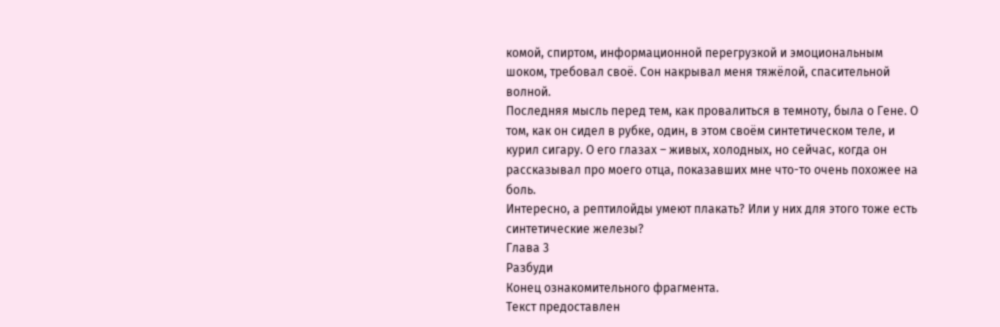комой, спиртом, информационной перегрузкой и эмоциональным шоком, требовал своё. Сон накрывал меня тяжёлой, спасительной волной.
Последняя мысль перед тем, как провалиться в темноту, была о Гене. О том, как он сидел в рубке, один, в этом своём синтетическом теле, и курил сигару. О его глазах – живых, холодных, но сейчас, когда он рассказывал про моего отца, показавших мне что-то очень похожее на боль.
Интересно, а рептилойды умеют плакать? Или у них для этого тоже есть синтетические железы?
Глава 3
Разбуди
Конец ознакомительного фрагмента.
Текст предоставлен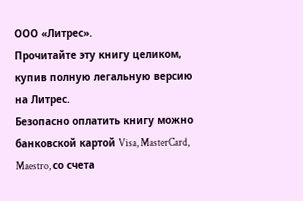ООО «Литрес».
Прочитайте эту книгу целиком, купив полную легальную версию на Литрес.
Безопасно оплатить книгу можно банковской картой Visa, MasterCard, Maestro, со счета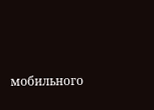мобильного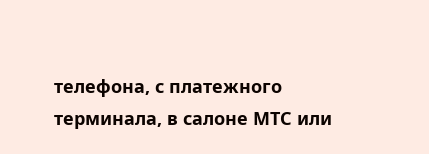телефона, с платежного терминала, в салоне МТС или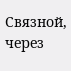Связной, через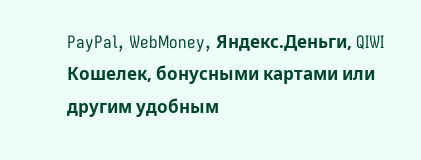PayPal, WebMoney, Яндекс.Деньги, QIWI Кошелек, бонусными картами или другим удобным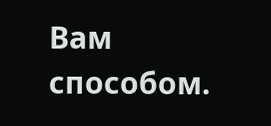Вам способом.